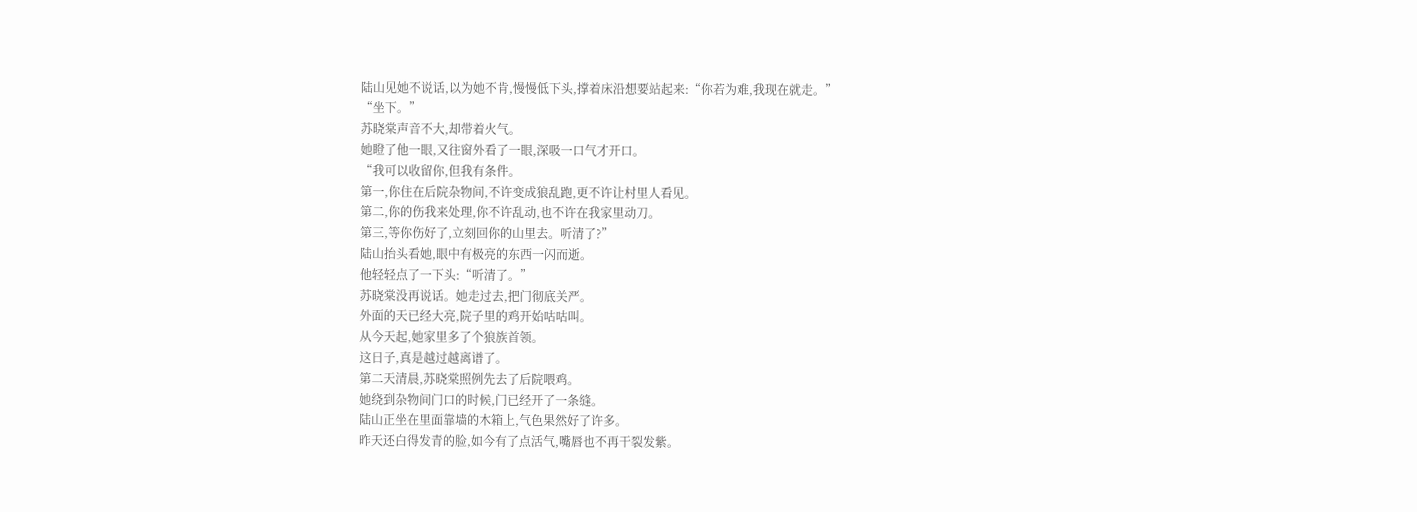陆山见她不说话,以为她不肯,慢慢低下头,撑着床沿想要站起来:“你若为难,我现在就走。”
“坐下。”
苏晓棠声音不大,却带着火气。
她瞪了他一眼,又往窗外看了一眼,深吸一口气才开口。
“我可以收留你,但我有条件。
第一,你住在后院杂物间,不许变成狼乱跑,更不许让村里人看见。
第二,你的伤我来处理,你不许乱动,也不许在我家里动刀。
第三,等你伤好了,立刻回你的山里去。听清了?”
陆山抬头看她,眼中有极亮的东西一闪而逝。
他轻轻点了一下头:“听清了。”
苏晓棠没再说话。她走过去,把门彻底关严。
外面的天已经大亮,院子里的鸡开始咕咕叫。
从今天起,她家里多了个狼族首领。
这日子,真是越过越离谱了。
第二天清晨,苏晓棠照例先去了后院喂鸡。
她绕到杂物间门口的时候,门已经开了一条缝。
陆山正坐在里面靠墙的木箱上,气色果然好了许多。
昨天还白得发青的脸,如今有了点活气,嘴唇也不再干裂发紫。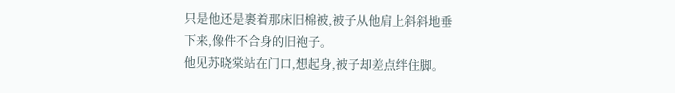只是他还是裹着那床旧棉被,被子从他肩上斜斜地垂下来,像件不合身的旧袍子。
他见苏晓棠站在门口,想起身,被子却差点绊住脚。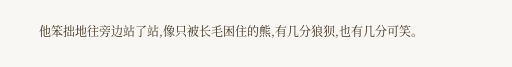他笨拙地往旁边站了站,像只被长毛困住的熊,有几分狼狈,也有几分可笑。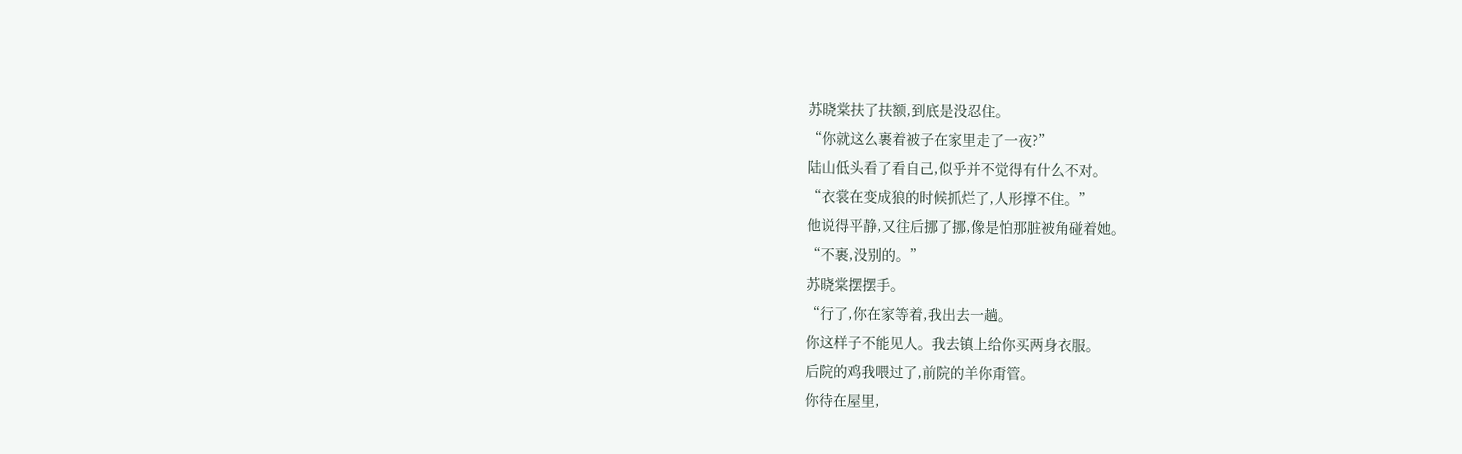苏晓棠扶了扶额,到底是没忍住。
“你就这么裹着被子在家里走了一夜?”
陆山低头看了看自己,似乎并不觉得有什么不对。
“衣裳在变成狼的时候抓烂了,人形撑不住。”
他说得平静,又往后挪了挪,像是怕那脏被角碰着她。
“不裹,没别的。”
苏晓棠摆摆手。
“行了,你在家等着,我出去一趟。
你这样子不能见人。我去镇上给你买两身衣服。
后院的鸡我喂过了,前院的羊你甭管。
你待在屋里,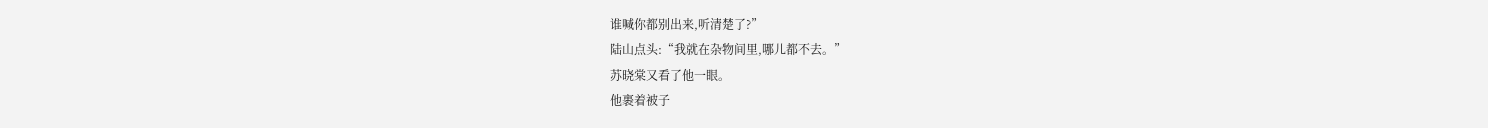谁喊你都别出来,听清楚了?”
陆山点头:“我就在杂物间里,哪儿都不去。”
苏晓棠又看了他一眼。
他裹着被子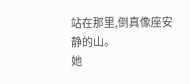站在那里,倒真像座安静的山。
她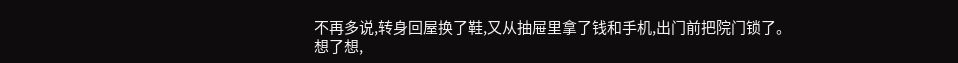不再多说,转身回屋换了鞋,又从抽屉里拿了钱和手机,出门前把院门锁了。
想了想,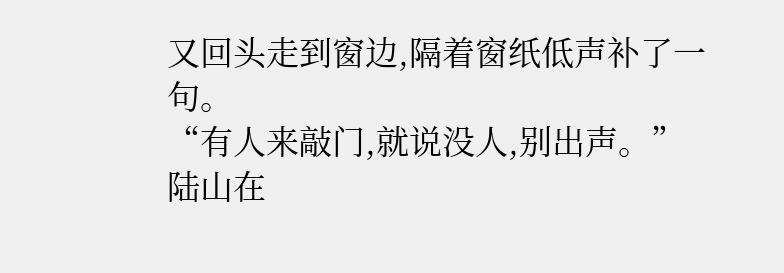又回头走到窗边,隔着窗纸低声补了一句。
“有人来敲门,就说没人,别出声。”
陆山在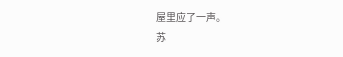屋里应了一声。
苏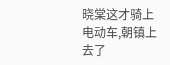晓棠这才骑上电动车,朝镇上去了